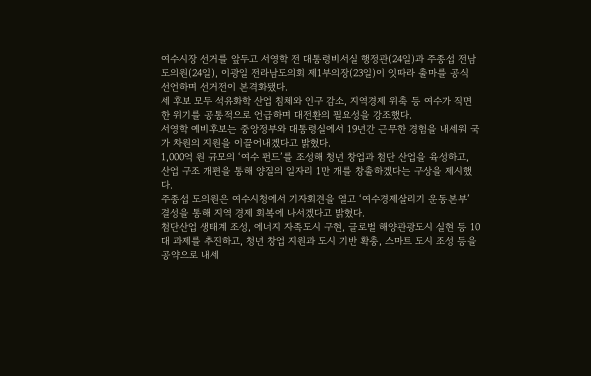여수시장 선거를 앞두고 서영학 전 대통령비서실 행정관(24일)과 주종섭 전남도의원(24일), 이광일 전라남도의회 제1부의장(23일)이 잇따라 출마를 공식 선언하며 선거전이 본격화됐다.
세 후보 모두 석유화학 산업 침체와 인구 감소, 지역경제 위축 등 여수가 직면한 위기를 공통적으로 언급하며 대전환의 필요성을 강조했다.
서영학 예비후보는 중앙정부와 대통령실에서 19년간 근무한 경험을 내세워 국가 차원의 지원을 이끌어내겠다고 밝혔다.
1,000억 원 규모의 ‘여수 펀드’를 조성해 청년 창업과 첨단 산업을 육성하고, 산업 구조 개편을 통해 양질의 일자리 1만 개를 창출하겠다는 구상을 제시했다.
주종섭 도의원은 여수시청에서 기자회견을 열고 ‘여수경제살리기 운동본부’ 결성을 통해 지역 경제 회복에 나서겠다고 밝혔다.
첨단산업 생태계 조성, 에너지 자족도시 구현, 글로벌 해양관광도시 실현 등 10대 과제를 추진하고, 청년 창업 지원과 도시 기반 확충, 스마트 도시 조성 등을 공약으로 내세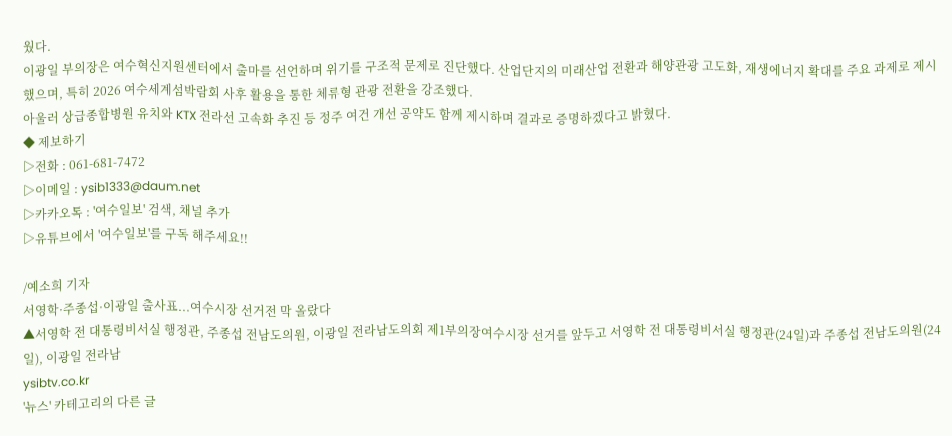웠다.
이광일 부의장은 여수혁신지원센터에서 출마를 선언하며 위기를 구조적 문제로 진단했다. 산업단지의 미래산업 전환과 해양관광 고도화, 재생에너지 확대를 주요 과제로 제시했으며, 특히 2026 여수세계섬박람회 사후 활용을 통한 체류형 관광 전환을 강조했다.
아울러 상급종합병원 유치와 KTX 전라선 고속화 추진 등 정주 여건 개선 공약도 함께 제시하며 결과로 증명하겠다고 밝혔다.
◆ 제보하기
▷전화 : 061-681-7472
▷이메일 : ysib1333@daum.net
▷카카오톡 : '여수일보' 검색, 채널 추가
▷유튜브에서 '여수일보'를 구독 해주세요!!

/예소희 기자
서영학·주종섭·이광일 출사표...여수시장 선거전 막 올랐다
▲서영학 전 대통령비서실 행정관, 주종섭 전남도의원, 이광일 전라남도의회 제1부의장여수시장 선거를 앞두고 서영학 전 대통령비서실 행정관(24일)과 주종섭 전남도의원(24일), 이광일 전라남
ysibtv.co.kr
'뉴스' 카테고리의 다른 글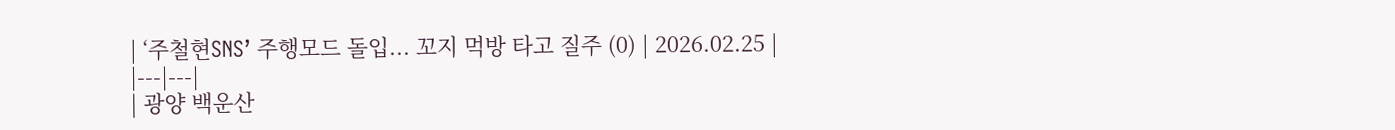| ‘주철현SNS’ 주행모드 돌입... 꼬지 먹방 타고 질주 (0) | 2026.02.25 |
|---|---|
| 광양 백운산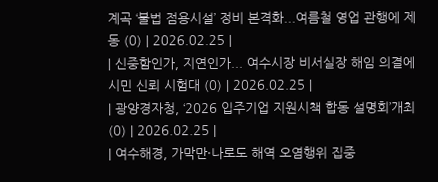계곡 ‘불법 점용시설’ 정비 본격화...여름철 영업 관행에 제동 (0) | 2026.02.25 |
| 신중함인가, 지연인가... 여수시장 비서실장 해임 의결에 시민 신뢰 시험대 (0) | 2026.02.25 |
| 광양경자청, ‘2026 입주기업 지원시책 합동 설명회’개최 (0) | 2026.02.25 |
| 여수해경, 가막만·나로도 해역 오염행위 집중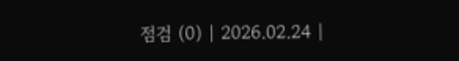점검 (0) | 2026.02.24 |